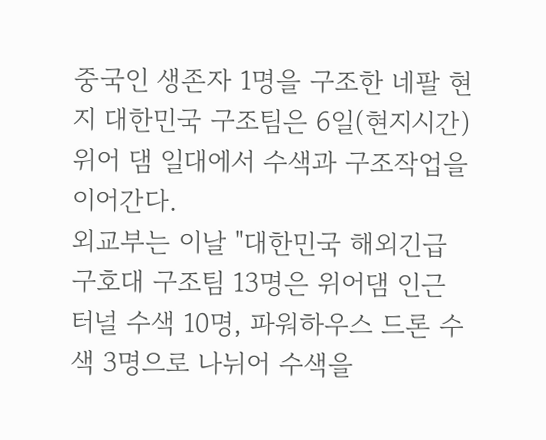중국인 생존자 1명을 구조한 네팔 현지 대한민국 구조팀은 6일(현지시간) 위어 댐 일대에서 수색과 구조작업을 이어간다.
외교부는 이날 "대한민국 해외긴급구호대 구조팀 13명은 위어댐 인근 터널 수색 10명, 파워하우스 드론 수색 3명으로 나뉘어 수색을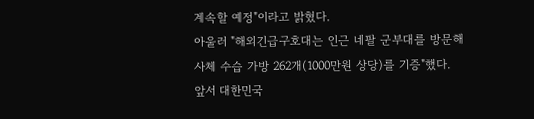계속할 예정"이라고 밝혔다.
아울러 "해외긴급구호대는 인근 네팔 군부대를 방문해 사체 수습 가방 262개(1000만원 상당)를 기증"했다.
앞서 대한민국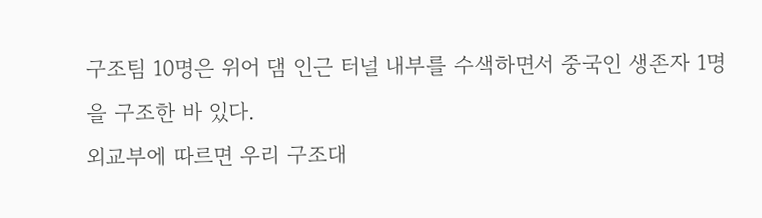구조팀 10명은 위어 댐 인근 터널 내부를 수색하면서 중국인 생존자 1명을 구조한 바 있다.
외교부에 따르면 우리 구조대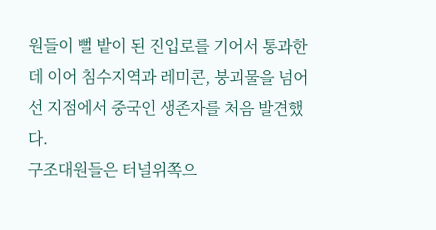원들이 뻘 밭이 된 진입로를 기어서 통과한 데 이어 침수지역과 레미콘, 붕괴물을 넘어선 지점에서 중국인 생존자를 처음 발견했다.
구조대원들은 터널위쪽으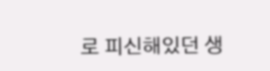로 피신해있던 생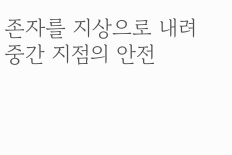존자를 지상으로 내려 중간 지점의 안전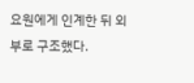요원에게 인계한 뒤 외부로 구조했다.